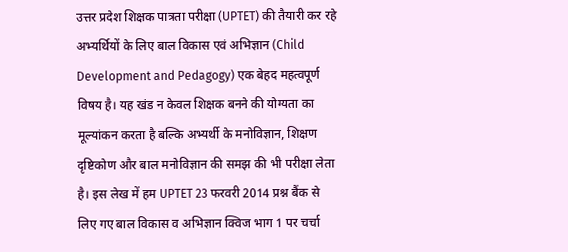उत्तर प्रदेश शिक्षक पात्रता परीक्षा (UPTET) की तैयारी कर रहे अभ्यर्थियों के लिए बाल विकास एवं अभिज्ञान (Child Development and Pedagogy) एक बेहद महत्वपूर्ण विषय है। यह खंड न केवल शिक्षक बनने की योग्यता का मूल्यांकन करता है बल्कि अभ्यर्थी के मनोविज्ञान, शिक्षण दृष्टिकोण और बाल मनोविज्ञान की समझ की भी परीक्षा लेता है। इस लेख में हम UPTET 23 फरवरी 2014 प्रश्न बैंक से लिए गए बाल विकास व अभिज्ञान क्विज भाग 1 पर चर्चा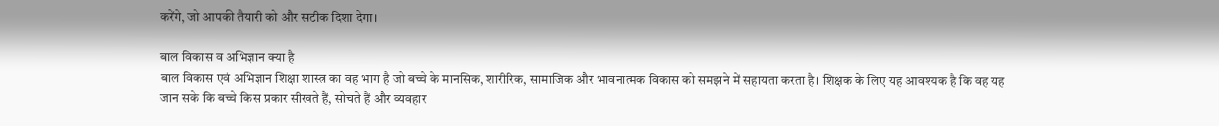करेंगे, जो आपकी तैयारी को और सटीक दिशा देगा।

बाल विकास व अभिज्ञान क्या है
बाल विकास एवं अभिज्ञान शिक्षा शास्त्र का वह भाग है जो बच्चे के मानसिक, शारीरिक, सामाजिक और भावनात्मक विकास को समझने में सहायता करता है। शिक्षक के लिए यह आवश्यक है कि वह यह जान सके कि बच्चे किस प्रकार सीखते हैं, सोचते हैं और व्यवहार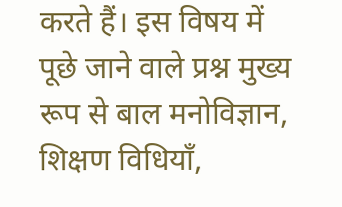करते हैं। इस विषय में पूछे जाने वाले प्रश्न मुख्य रूप से बाल मनोविज्ञान, शिक्षण विधियाँ,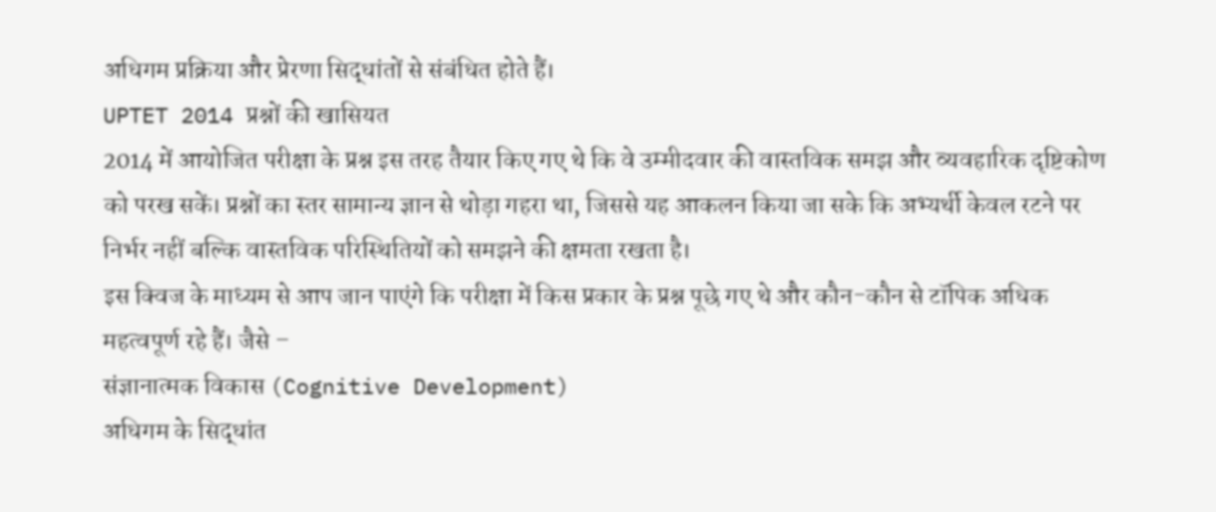अधिगम प्रक्रिया और प्रेरणा सिद्धांतों से संबंधित होते हैं।
UPTET 2014 प्रश्नों की खासियत
2014 में आयोजित परीक्षा के प्रश्न इस तरह तैयार किए गए थे कि वे उम्मीदवार की वास्तविक समझ और व्यवहारिक दृष्टिकोण को परख सकें। प्रश्नों का स्तर सामान्य ज्ञान से थोड़ा गहरा था, जिससे यह आकलन किया जा सके कि अभ्यर्थी केवल रटने पर निर्भर नहीं बल्कि वास्तविक परिस्थितियों को समझने की क्षमता रखता है।
इस क्विज के माध्यम से आप जान पाएंगे कि परीक्षा में किस प्रकार के प्रश्न पूछे गए थे और कौन-कौन से टॉपिक अधिक महत्वपूर्ण रहे हैं। जैसे –
संज्ञानात्मक विकास (Cognitive Development)
अधिगम के सिद्धांत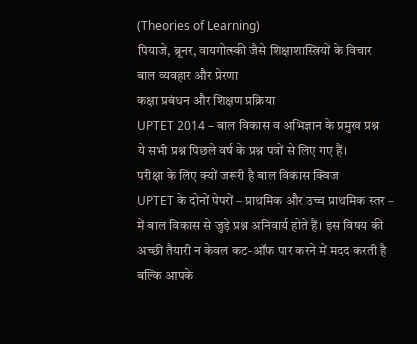(Theories of Learning)
पियाजे, ब्रूनर, वायगोत्स्की जैसे शिक्षाशास्त्रियों के विचार
बाल व्यवहार और प्रेरणा
कक्षा प्रबंधन और शिक्षण प्रक्रिया
UPTET 2014 – बाल विकास व अभिज्ञान के प्रमुख प्रश्न
ये सभी प्रश्न पिछले वर्ष के प्रश्न पत्रों से लिए गए हैं।
परीक्षा के लिए क्यों जरूरी है बाल विकास क्विज
UPTET के दोनों पेपरों – प्राथमिक और उच्च प्राथमिक स्तर – में बाल विकास से जुड़े प्रश्न अनिवार्य होते हैं। इस विषय की अच्छी तैयारी न केवल कट-ऑफ पार करने में मदद करती है बल्कि आपके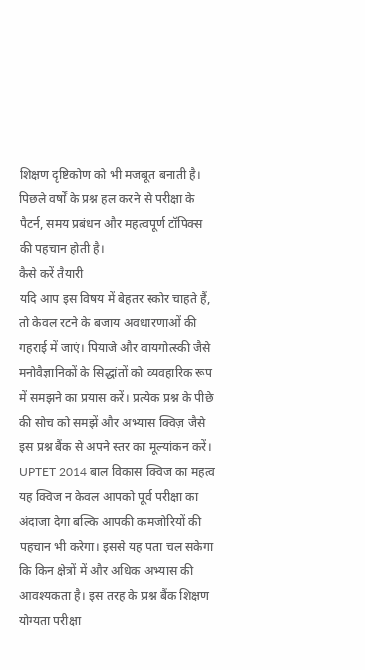शिक्षण दृष्टिकोण को भी मजबूत बनाती है। पिछले वर्षों के प्रश्न हल करने से परीक्षा के पैटर्न, समय प्रबंधन और महत्वपूर्ण टॉपिक्स की पहचान होती है।
कैसे करें तैयारी
यदि आप इस विषय में बेहतर स्कोर चाहते हैं, तो केवल रटने के बजाय अवधारणाओं की गहराई में जाएं। पियाजे और वायगोत्स्की जैसे मनोवैज्ञानिकों के सिद्धांतों को व्यवहारिक रूप में समझने का प्रयास करें। प्रत्येक प्रश्न के पीछे की सोच को समझें और अभ्यास क्विज़ जैसे इस प्रश्न बैंक से अपने स्तर का मूल्यांकन करें।
UPTET 2014 बाल विकास क्विज का महत्व
यह क्विज न केवल आपको पूर्व परीक्षा का अंदाजा देगा बल्कि आपकी कमजोरियों की पहचान भी करेगा। इससे यह पता चल सकेगा कि किन क्षेत्रों में और अधिक अभ्यास की आवश्यकता है। इस तरह के प्रश्न बैंक शिक्षण योग्यता परीक्षा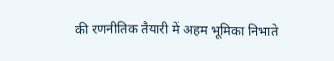की रणनीतिक तैयारी में अहम भूमिका निभाते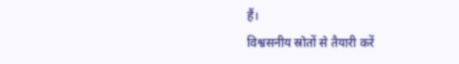हैं।
विश्वसनीय स्रोतों से तैयारी करें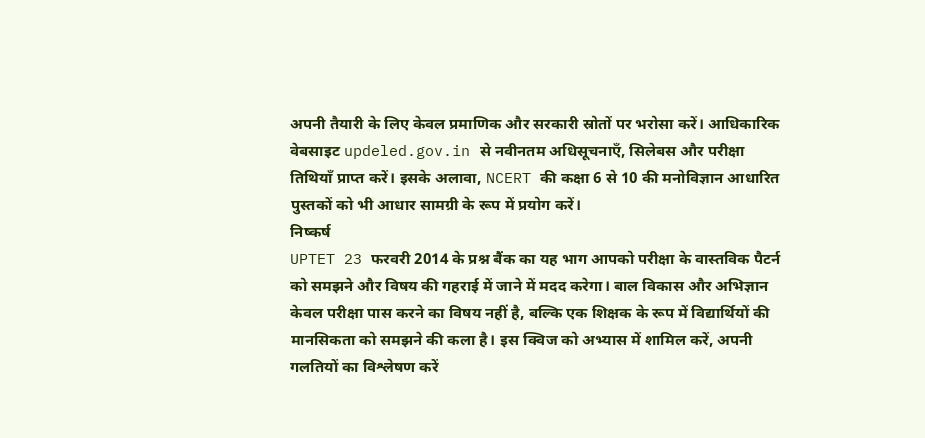अपनी तैयारी के लिए केवल प्रमाणिक और सरकारी स्रोतों पर भरोसा करें। आधिकारिक वेबसाइट updeled.gov.in से नवीनतम अधिसूचनाएँ, सिलेबस और परीक्षा तिथियाँ प्राप्त करें। इसके अलावा, NCERT की कक्षा 6 से 10 की मनोविज्ञान आधारित पुस्तकों को भी आधार सामग्री के रूप में प्रयोग करें।
निष्कर्ष
UPTET 23 फरवरी 2014 के प्रश्न बैंक का यह भाग आपको परीक्षा के वास्तविक पैटर्न को समझने और विषय की गहराई में जाने में मदद करेगा। बाल विकास और अभिज्ञान केवल परीक्षा पास करने का विषय नहीं है, बल्कि एक शिक्षक के रूप में विद्यार्थियों की मानसिकता को समझने की कला है। इस क्विज को अभ्यास में शामिल करें, अपनी गलतियों का विश्लेषण करें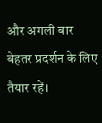और अगली बार बेहतर प्रदर्शन के लिए तैयार रहें।